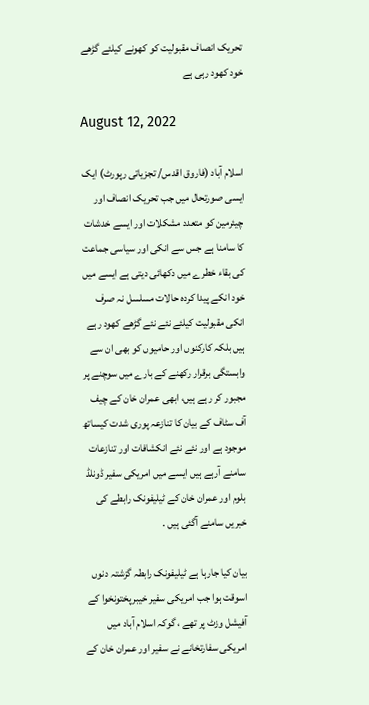تحریک انصاف مقبولیت کو کھونے کیلئے گڑھے خود کھود رہی ہے

August 12, 2022

اسلام آباد (فاروق اقدس/ تجزیاتی رپورٹ) ایک ایسی صورتحال میں جب تحریک انصاف اور چیئرمین کو متعدد مشکلات اور ایسے خدشات کا سامنا ہے جس سے انکی اور سیاسی جماعت کی بقاء خطرے میں دکھائی دیتی ہے ایسے میں خود انکے پیدا کردہ حالات مسلسل نہ صرف انکی مقبولیت کیلئے نئے نئے گڑھے کھود رہے ہیں بلکہ کارکنوں اور حامیوں کو بھی ان سے وابستگی برقرار رکھنے کے بارے میں سوچنے پر مجبور کر رہے ہیں، ابھی عمران خان کے چیف آف سٹاف کے بیان کا تنازعہ پوری شدت کیساتھ موجود ہے اور نئے نئے انکشافات اور تنازعات سامنے آرہے ہیں ایسے میں امریکی سفیر ڈونلڈ بلوم اور عمران خان کے ٹیلیفونک رابطے کی خبریں سامنے آگئی ہیں .

بیان کیا جارہا ہے ٹیلیفونک رابطہ گزشتہ دنوں اسوقت ہوا جب امریکی سفیر خیبرپختونخوا کے آفیشل وزٹ پر تھے ، گوکہ اسلام آباد میں امریکی سفارتخانے نے سفیر اور عمران خان کے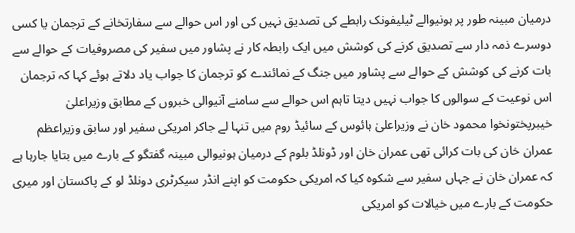درمیان مبینہ طور پر ہونیوالے ٹیلیفونک رابطے کی تصدیق نہیں کی اور اس حوالے سے سفارتخانے کے ترجمان یا کسی دوسرے ذمہ دار سے تصدیق کرنے کی کوشش میں ایک رابطہ کار نے پشاور میں سفیر کی مصروفیات کے حوالے سے بات کرنے کی کوشش کے حوالے سے پشاور میں جنگ کے نمائندے کو ترجمان کا جواب یاد دلاتے ہوئے کہا کہ ترجمان اس نوعیت کے سوالوں کا جواب نہیں دیتا تاہم اس حوالے سے سامنے آنیوالی خبروں کے مطابق وزیراعلیٰ خیبرپختونخوا محمود خان نے وزیراعلیٰ ہائوس کے سائیڈ روم میں تنہا لے جاکر امریکی سفیر اور سابق وزیراعظم عمران خان کی بات کرائی تھی عمران خان اور ڈونلڈ بلوم کے درمیان ہونیوالی مبینہ گفتگو کے بارے میں بتایا جارہا ہے کہ عمران خان نے جہاں سفیر سے شکوہ کیا کہ امریکی حکومت کو اپنے انڈر سیکرٹری دونلڈ لو کے پاکستان اور میری حکومت کے بارے میں خیالات کو امریکی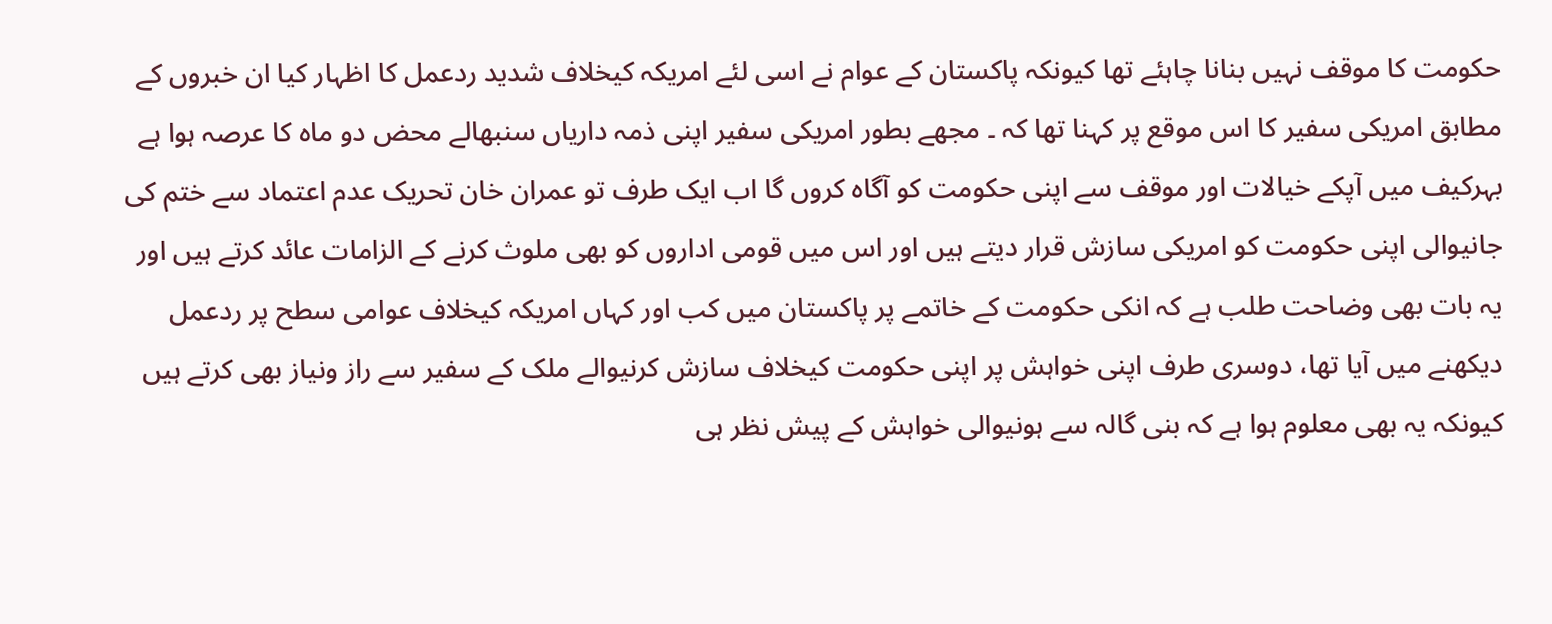حکومت کا موقف نہیں بنانا چاہئے تھا کیونکہ پاکستان کے عوام نے اسی لئے امریکہ کیخلاف شدید ردعمل کا اظہار کیا ان خبروں کے مطابق امریکی سفیر کا اس موقع پر کہنا تھا کہ ۔ مجھے بطور امریکی سفیر اپنی ذمہ داریاں سنبھالے محض دو ماہ کا عرصہ ہوا ہے بہرکیف میں آپکے خیالات اور موقف سے اپنی حکومت کو آگاہ کروں گا اب ایک طرف تو عمران خان تحریک عدم اعتماد سے ختم کی جانیوالی اپنی حکومت کو امریکی سازش قرار دیتے ہیں اور اس میں قومی اداروں کو بھی ملوث کرنے کے الزامات عائد کرتے ہیں اور یہ بات بھی وضاحت طلب ہے کہ انکی حکومت کے خاتمے پر پاکستان میں کب اور کہاں امریکہ کیخلاف عوامی سطح پر ردعمل دیکھنے میں آیا تھا، دوسری طرف اپنی خواہش پر اپنی حکومت کیخلاف سازش کرنیوالے ملک کے سفیر سے راز ونیاز بھی کرتے ہیں کیونکہ یہ بھی معلوم ہوا ہے کہ بنی گالہ سے ہونیوالی خواہش کے پیش نظر ہی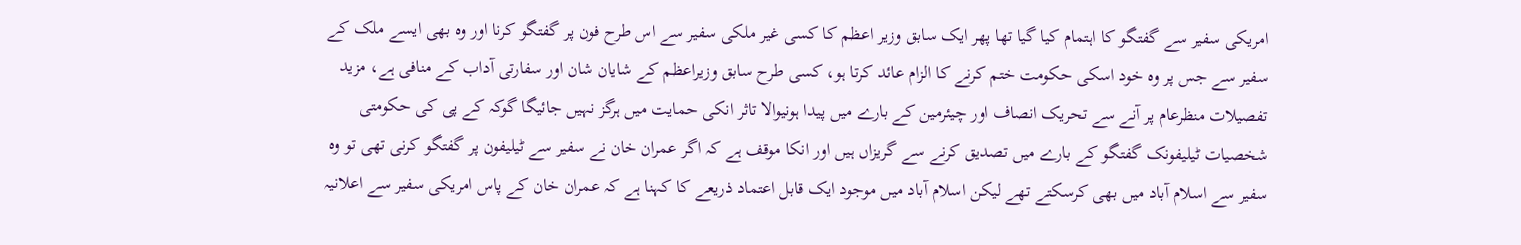امریکی سفیر سے گفتگو کا اہتمام کیا گیا تھا پھر ایک سابق وزیر اعظم کا کسی غیر ملکی سفیر سے اس طرح فون پر گفتگو کرنا اور وہ بھی ایسے ملک کے سفیر سے جس پر وہ خود اسکی حکومت ختم کرنے کا الزام عائد کرتا ہو، کسی طرح سابق وزیراعظم کے شایان شان اور سفارتی آداب کے منافی ہے، مزید تفصیلات منظرعام پر آنے سے تحریک انصاف اور چیئرمین کے بارے میں پیدا ہونیوالا تاثر انکی حمایت میں ہرگز نہیں جائیگا گوکہ کے پی کی حکومتی شخصیات ٹیلیفونک گفتگو کے بارے میں تصدیق کرنے سے گریزاں ہیں اور انکا موقف ہے کہ اگر عمران خان نے سفیر سے ٹیلیفون پر گفتگو کرنی تھی تو وہ سفیر سے اسلام آباد میں بھی کرسکتے تھے لیکن اسلام آباد میں موجود ایک قابل اعتماد ذریعے کا کہنا ہے کہ عمران خان کے پاس امریکی سفیر سے اعلانیہ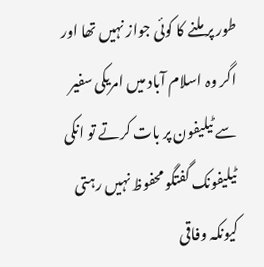طور پر ملنے کا کوئی جواز نہیں تھا اور اگر وہ اسلام آباد میں امریکی سفیر سے ٹیلیفون پر بات کرتے تو انکی ٹیلیفونک گفتگو محفوظ نہیں رہتی کیونکہ وفاقی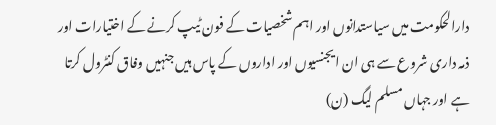دارالحکومت میں سیاستدانوں اور اہم شخصیات کے فون ٹیپ کرنے کے اختیارات اور ذمہ داری شروع سے ہی ان ایجنسیوں اور اداروں کے پاس ہیں جنہیں وفاق کنٹرول کرتا ہے اور جہاں مسلم لیگ (ن)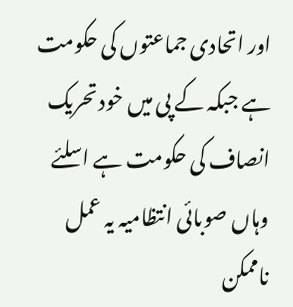اور اتحادی جماعتوں کی حکومت ہے جبکہ کے پی میں خود تحریک انصاف کی حکومت ہے اسلئے وہاں صوبائی انتظامیہ یہ عمل ناممکن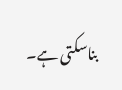بناسکتی ہے۔